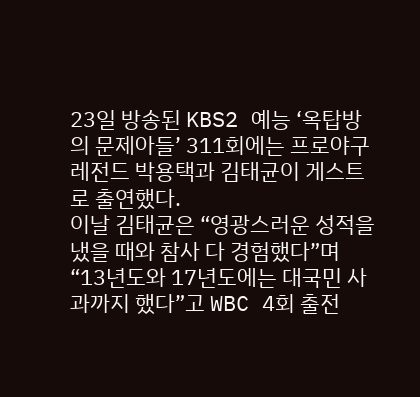23일 방송된 KBS2 예능 ‘옥탑방의 문제아들’ 311회에는 프로야구 레전드 박용택과 김태균이 게스트로 출연했다.
이날 김태균은 “영광스러운 성적을 냈을 때와 참사 다 경험했다”며 “13년도와 17년도에는 대국민 사과까지 했다”고 WBC 4회 출전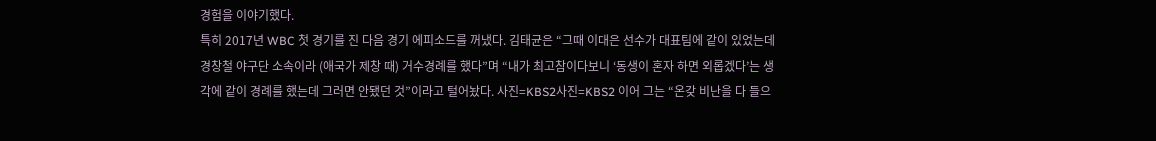경험을 이야기했다.
특히 2017년 WBC 첫 경기를 진 다음 경기 에피소드를 꺼냈다. 김태균은 “그때 이대은 선수가 대표팀에 같이 있었는데 경창철 야구단 소속이라 (애국가 제창 때) 거수경례를 했다”며 “내가 최고참이다보니 ‘동생이 혼자 하면 외롭겠다’는 생각에 같이 경례를 했는데 그러면 안됐던 것”이라고 털어놨다. 사진=KBS2사진=KBS2 이어 그는 “온갖 비난을 다 들으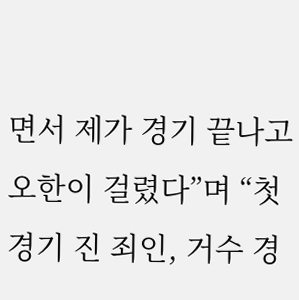면서 제가 경기 끝나고 오한이 걸렸다”며 “첫 경기 진 죄인, 거수 경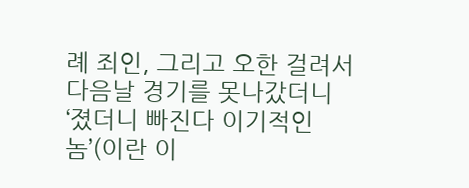례 죄인, 그리고 오한 걸려서 다음날 경기를 못나갔더니 ‘졌더니 빠진다 이기적인 놈’(이란 이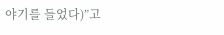야기를 들었다)”고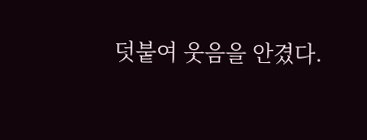덧붙여 웃음을 안겼다.